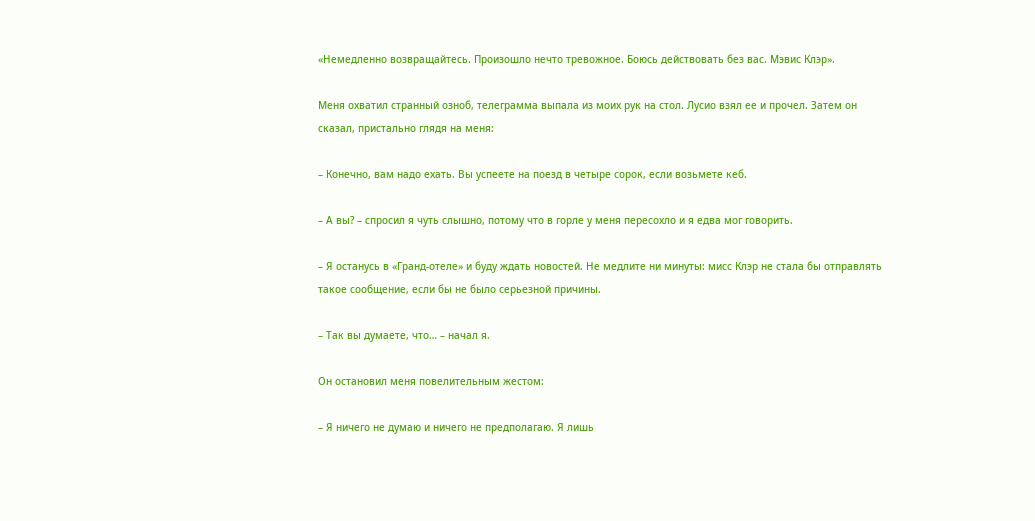«Немедленно возвращайтесь. Произошло нечто тревожное. Боюсь действовать без вас. Мэвис Клэр».

Меня охватил странный озноб, телеграмма выпала из моих рук на стол. Лусио взял ее и прочел. Затем он сказал, пристально глядя на меня:

– Конечно, вам надо ехать. Вы успеете на поезд в четыре сорок, если возьмете кеб.

– А вы? – спросил я чуть слышно, потому что в горле у меня пересохло и я едва мог говорить.

– Я останусь в «Гранд-отеле» и буду ждать новостей. Не медлите ни минуты: мисс Клэр не стала бы отправлять такое сообщение, если бы не было серьезной причины.

– Так вы думаете, что… – начал я.

Он остановил меня повелительным жестом:

– Я ничего не думаю и ничего не предполагаю. Я лишь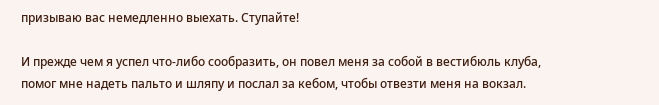призываю вас немедленно выехать. Ступайте!

И прежде чем я успел что-либо сообразить, он повел меня за собой в вестибюль клуба, помог мне надеть пальто и шляпу и послал за кебом, чтобы отвезти меня на вокзал.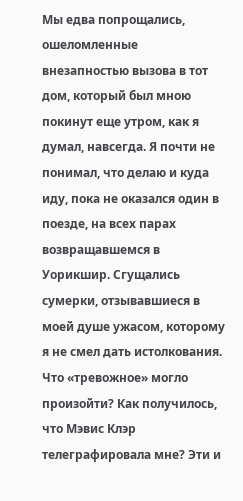Мы едва попрощались, ошеломленные внезапностью вызова в тот дом, который был мною покинут еще утром, как я думал, навсегда. Я почти не понимал, что делаю и куда иду, пока не оказался один в поезде, на всех парах возвращавшемся в Уорикшир. Сгущались сумерки, отзывавшиеся в моей душе ужасом, которому я не смел дать истолкования. Что «тревожное» могло произойти? Как получилось, что Мэвис Клэр телеграфировала мне? Эти и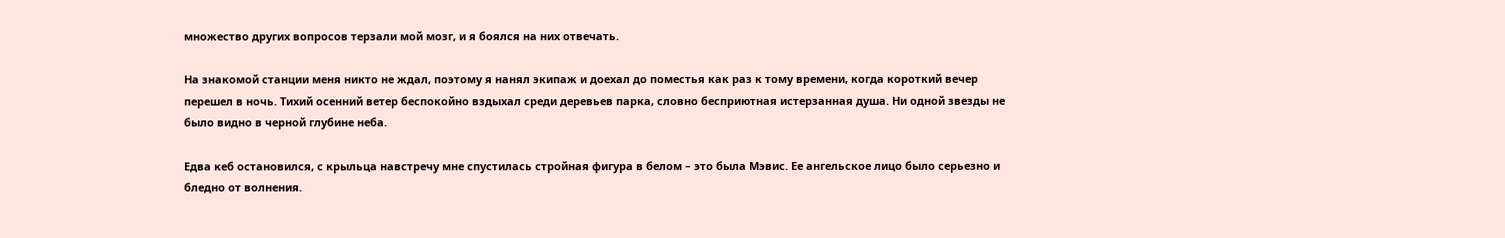множество других вопросов терзали мой мозг, и я боялся на них отвечать.

На знакомой станции меня никто не ждал, поэтому я нанял экипаж и доехал до поместья как раз к тому времени, когда короткий вечер перешел в ночь. Тихий осенний ветер беспокойно вздыхал среди деревьев парка, словно бесприютная истерзанная душа. Ни одной звезды не было видно в черной глубине неба.

Едва кеб остановился, с крыльца навстречу мне спустилась стройная фигура в белом – это была Мэвис. Ее ангельское лицо было серьезно и бледно от волнения.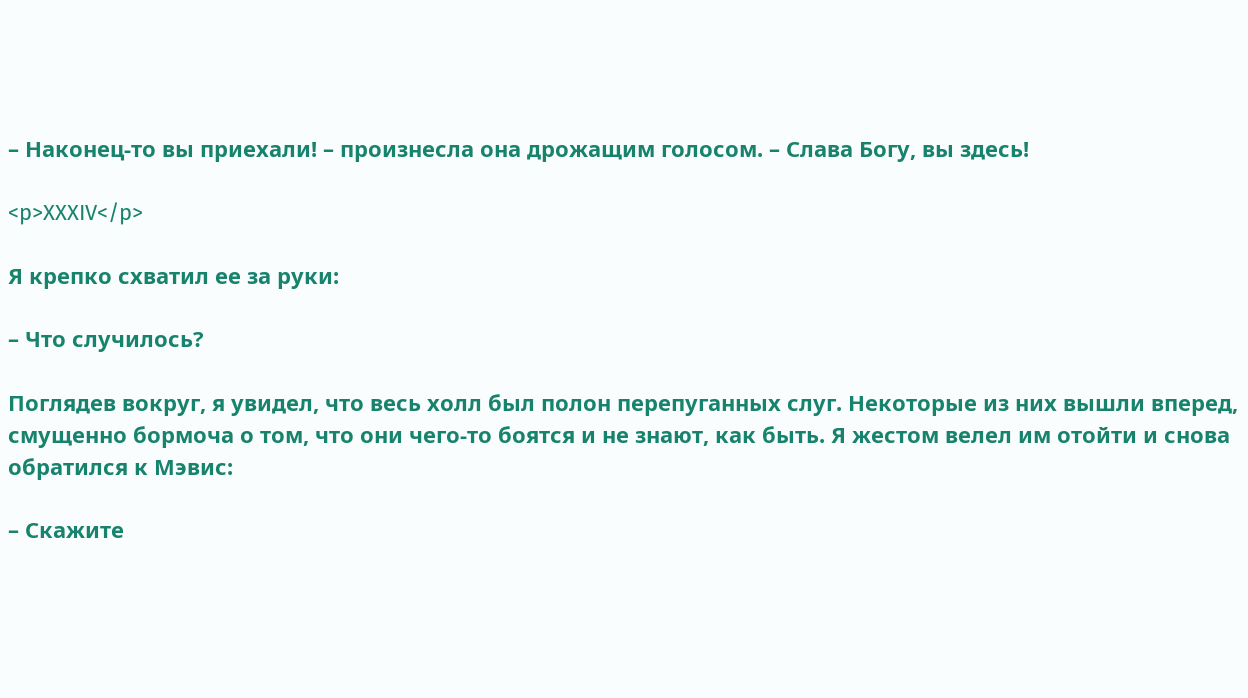– Наконец-то вы приехали! – произнесла она дрожащим голосом. – Слава Богу, вы здесь!

<p>XXXIV</p>

Я крепко схватил ее за руки:

– Что случилось?

Поглядев вокруг, я увидел, что весь холл был полон перепуганных слуг. Некоторые из них вышли вперед, смущенно бормоча о том, что они чего-то боятся и не знают, как быть. Я жестом велел им отойти и снова обратился к Мэвис:

– Скажите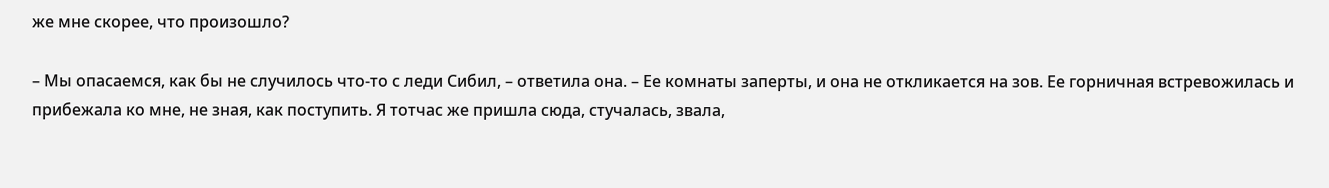же мне скорее, что произошло?

– Мы опасаемся, как бы не случилось что-то с леди Сибил, – ответила она. – Ее комнаты заперты, и она не откликается на зов. Ее горничная встревожилась и прибежала ко мне, не зная, как поступить. Я тотчас же пришла сюда, стучалась, звала,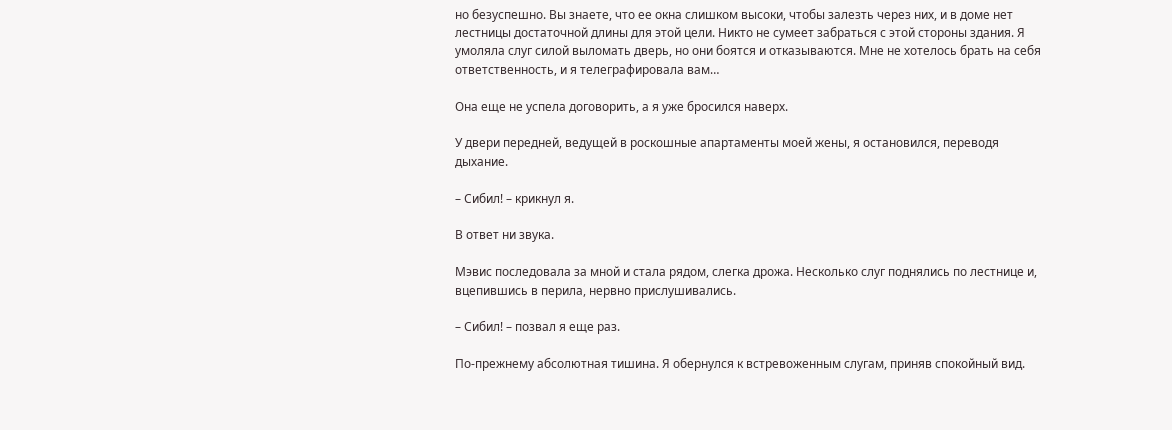но безуспешно. Вы знаете, что ее окна слишком высоки, чтобы залезть через них, и в доме нет лестницы достаточной длины для этой цели. Никто не сумеет забраться с этой стороны здания. Я умоляла слуг силой выломать дверь, но они боятся и отказываются. Мне не хотелось брать на себя ответственность, и я телеграфировала вам…

Она еще не успела договорить, а я уже бросился наверх.

У двери передней, ведущей в роскошные апартаменты моей жены, я остановился, переводя дыхание.

– Сибил! – крикнул я.

В ответ ни звука.

Мэвис последовала за мной и стала рядом, слегка дрожа. Несколько слуг поднялись по лестнице и, вцепившись в перила, нервно прислушивались.

– Сибил! – позвал я еще раз.

По-прежнему абсолютная тишина. Я обернулся к встревоженным слугам, приняв спокойный вид.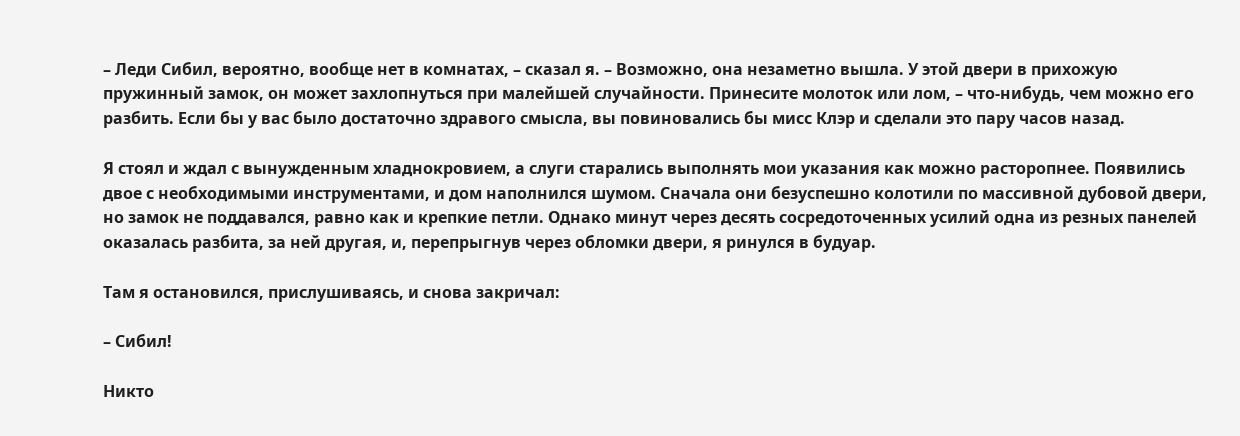– Леди Сибил, вероятно, вообще нет в комнатах, – сказал я. – Возможно, она незаметно вышла. У этой двери в прихожую пружинный замок, он может захлопнуться при малейшей случайности. Принесите молоток или лом, – что-нибудь, чем можно его разбить. Если бы у вас было достаточно здравого смысла, вы повиновались бы мисс Клэр и сделали это пару часов назад.

Я стоял и ждал с вынужденным хладнокровием, а слуги старались выполнять мои указания как можно расторопнее. Появились двое с необходимыми инструментами, и дом наполнился шумом. Сначала они безуспешно колотили по массивной дубовой двери, но замок не поддавался, равно как и крепкие петли. Однако минут через десять сосредоточенных усилий одна из резных панелей оказалась разбита, за ней другая, и, перепрыгнув через обломки двери, я ринулся в будуар.

Там я остановился, прислушиваясь, и снова закричал:

– Сибил!

Никто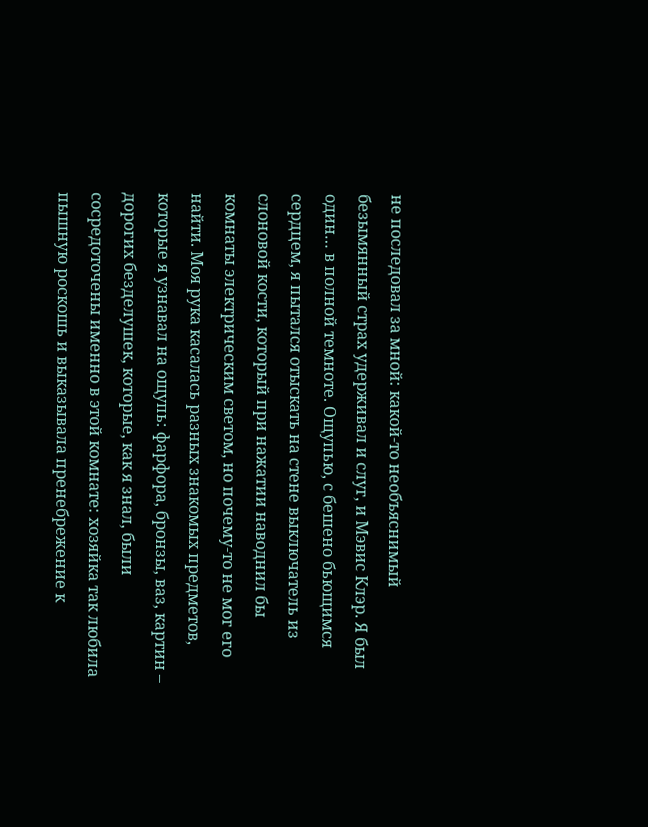не последовал за мной: какой-то необъяснимый безымянный страх удерживал и слуг, и Мэвис Клэр. Я был один… в полной темноте. Ощупью, с бешено бьющимся сердцем, я пытался отыскать на стене выключатель из слоновой кости, который при нажатии наводнил бы комнаты электрическим светом, но почему-то не мог его найти. Моя рука касалась разных знакомых предметов, которые я узнавал на ощупь: фарфора, бронзы, ваз, картин – дорогих безделушек, которые, как я знал, были сосредоточены именно в этой комнате: хозяйка так любила пышную роскошь и выказывала пренебрежение к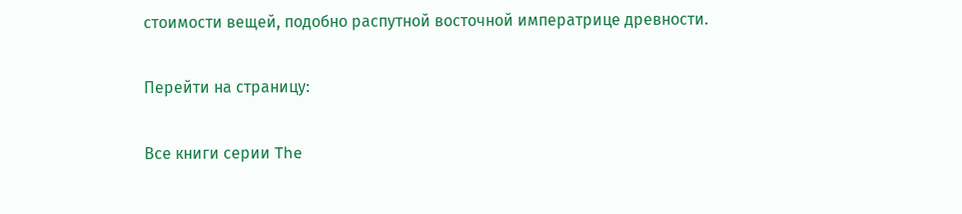стоимости вещей, подобно распутной восточной императрице древности.

Перейти на страницу:

Все книги серии The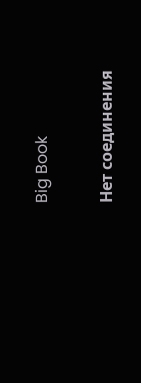Big Book

Нет соединения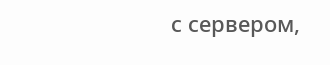с сервером,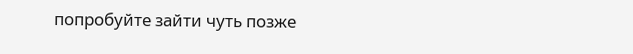попробуйте зайти чуть позже